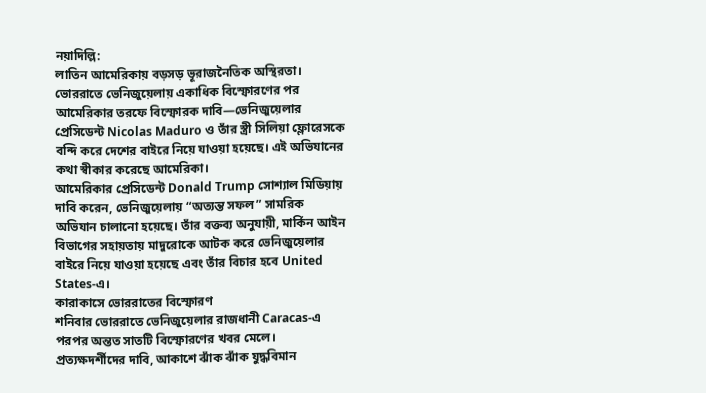নয়াদিল্লি:
লাতিন আমেরিকায় বড়সড় ভূরাজনৈতিক অস্থিরতা। ভোররাতে ভেনিজুয়েলায় একাধিক বিস্ফোরণের পর আমেরিকার তরফে বিস্ফোরক দাবি—ভেনিজুয়েলার প্রেসিডেন্ট Nicolas Maduro ও তাঁর স্ত্রী সিলিয়া ফ্লোরেসকে বন্দি করে দেশের বাইরে নিয়ে যাওয়া হয়েছে। এই অভিযানের কথা স্বীকার করেছে আমেরিকা।
আমেরিকার প্রেসিডেন্ট Donald Trump সোশ্যাল মিডিয়ায় দাবি করেন, ভেনিজুয়েলায় “অত্যন্ত সফল” সামরিক অভিযান চালানো হয়েছে। তাঁর বক্তব্য অনুযায়ী, মার্কিন আইন বিভাগের সহায়তায় মাদুরোকে আটক করে ভেনিজুয়েলার বাইরে নিয়ে যাওয়া হয়েছে এবং তাঁর বিচার হবে United States-এ।
কারাকাসে ভোররাতের বিস্ফোরণ
শনিবার ভোররাতে ভেনিজুয়েলার রাজধানী Caracas-এ পরপর অন্তত সাতটি বিস্ফোরণের খবর মেলে। প্রত্যক্ষদর্শীদের দাবি, আকাশে ঝাঁক ঝাঁক যুদ্ধবিমান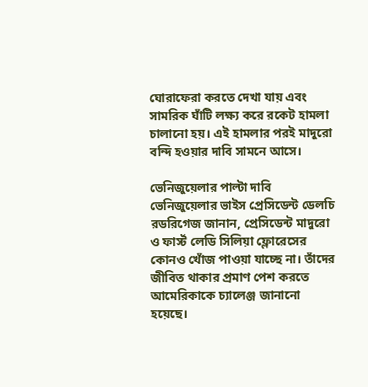ঘোরাফেরা করতে দেখা যায় এবং সামরিক ঘাঁটি লক্ষ্য করে রকেট হামলা চালানো হয়। এই হামলার পরই মাদুরো বন্দি হওয়ার দাবি সামনে আসে।

ভেনিজুয়েলার পাল্টা দাবি
ভেনিজুয়েলার ভাইস প্রেসিডেন্ট ডেলচি রডরিগেজ জানান, প্রেসিডেন্ট মাদুরো ও ফার্স্ট লেডি সিলিয়া ফ্লোরেসের কোনও খোঁজ পাওয়া যাচ্ছে না। তাঁদের জীবিত থাকার প্রমাণ পেশ করতে আমেরিকাকে চ্যালেঞ্জ জানানো হয়েছে।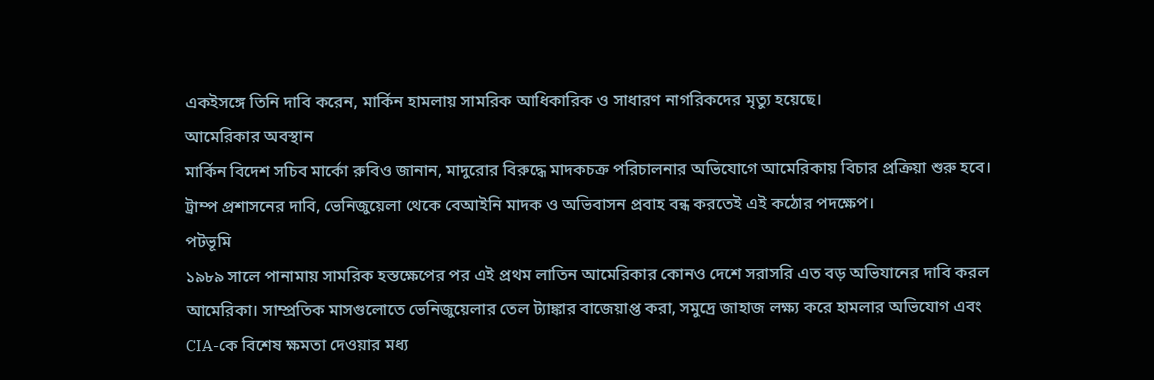একইসঙ্গে তিনি দাবি করেন, মার্কিন হামলায় সামরিক আধিকারিক ও সাধারণ নাগরিকদের মৃত্যু হয়েছে।
আমেরিকার অবস্থান
মার্কিন বিদেশ সচিব মার্কো রুবিও জানান, মাদুরোর বিরুদ্ধে মাদকচক্র পরিচালনার অভিযোগে আমেরিকায় বিচার প্রক্রিয়া শুরু হবে। ট্রাম্প প্রশাসনের দাবি, ভেনিজুয়েলা থেকে বেআইনি মাদক ও অভিবাসন প্রবাহ বন্ধ করতেই এই কঠোর পদক্ষেপ।
পটভূমি
১৯৮৯ সালে পানামায় সামরিক হস্তক্ষেপের পর এই প্রথম লাতিন আমেরিকার কোনও দেশে সরাসরি এত বড় অভিযানের দাবি করল আমেরিকা। সাম্প্রতিক মাসগুলোতে ভেনিজুয়েলার তেল ট্যাঙ্কার বাজেয়াপ্ত করা, সমুদ্রে জাহাজ লক্ষ্য করে হামলার অভিযোগ এবং CIA-কে বিশেষ ক্ষমতা দেওয়ার মধ্য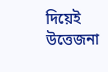দিয়েই উত্তেজনা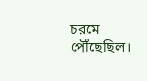চরমে পৌঁছেছিল।